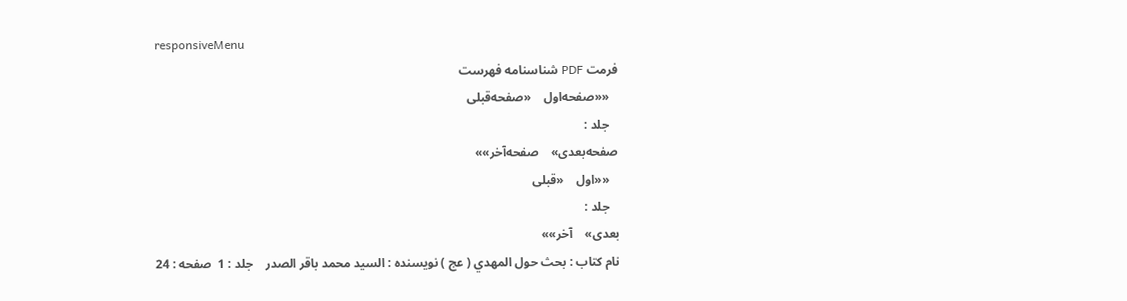responsiveMenu
فرمت PDF شناسنامه فهرست
   ««صفحه‌اول    «صفحه‌قبلی
   جلد :
صفحه‌بعدی»    صفحه‌آخر»»
   ««اول    «قبلی
   جلد :
بعدی»    آخر»»
نام کتاب : بحث حول المهدي ( عج ) نویسنده : السيد محمد باقر الصدر    جلد : 1  صفحه : 24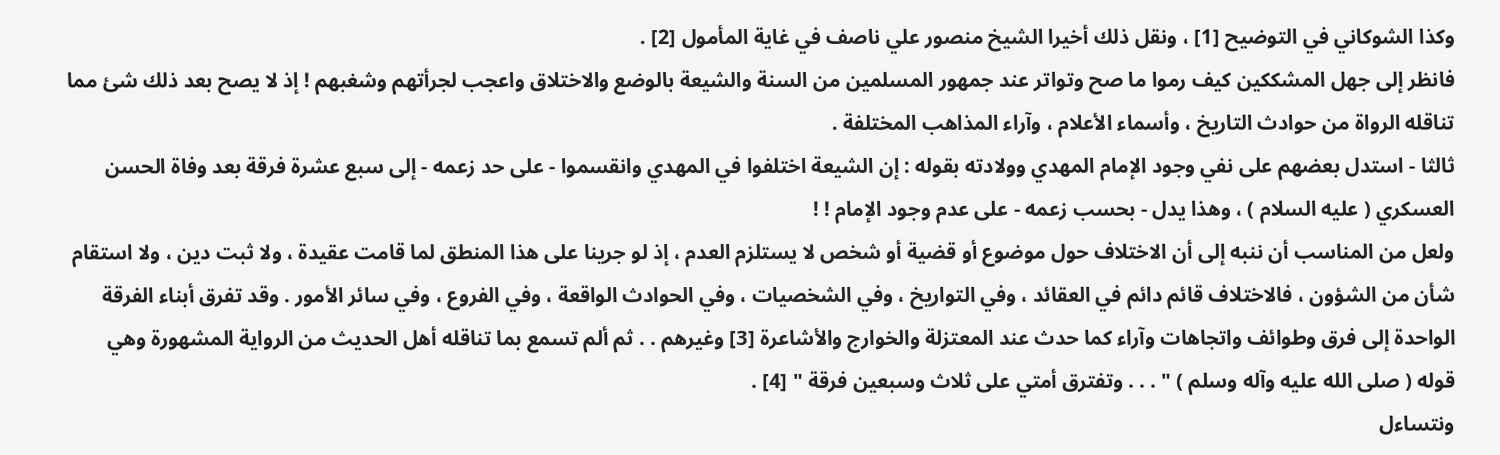وكذا الشوكاني في التوضيح [1] ، ونقل ذلك أخيرا الشيخ منصور علي ناصف في غاية المأمول [2] .
فانظر إلى جهل المشككين كيف رموا ما صح وتواتر عند جمهور المسلمين من السنة والشيعة بالوضع والاختلاق واعجب لجرأتهم وشغبهم ! إذ لا يصح بعد ذلك شئ مما تناقله الرواة من حوادث التاريخ ، وأسماء الأعلام ، وآراء المذاهب المختلفة .
ثالثا - استدل بعضهم على نفي وجود الإمام المهدي وولادته بقوله : إن الشيعة اختلفوا في المهدي وانقسموا - على حد زعمه - إلى سبع عشرة فرقة بعد وفاة الحسن العسكري ( عليه السلام ) ، وهذا يدل - بحسب زعمه - على عدم وجود الإمام ! !
ولعل من المناسب أن ننبه إلى أن الاختلاف حول موضوع أو قضية أو شخص لا يستلزم العدم ، إذ لو جرينا على هذا المنطق لما قامت عقيدة ، ولا ثبت دين ، ولا استقام شأن من الشؤون ، فالاختلاف قائم دائم في العقائد ، وفي التواريخ ، وفي الشخصيات ، وفي الحوادث الواقعة ، وفي الفروع ، وفي سائر الأمور . وقد تفرق أبناء الفرقة الواحدة إلى فرق وطوائف واتجاهات وآراء كما حدث عند المعتزلة والخوارج والأشاعرة [3] وغيرهم . . ثم ألم تسمع بما تناقله أهل الحديث من الرواية المشهورة وهي قوله ( صلى الله عليه وآله وسلم ) " . . . وتفترق أمتي على ثلاث وسبعين فرقة " [4] .
ونتساءل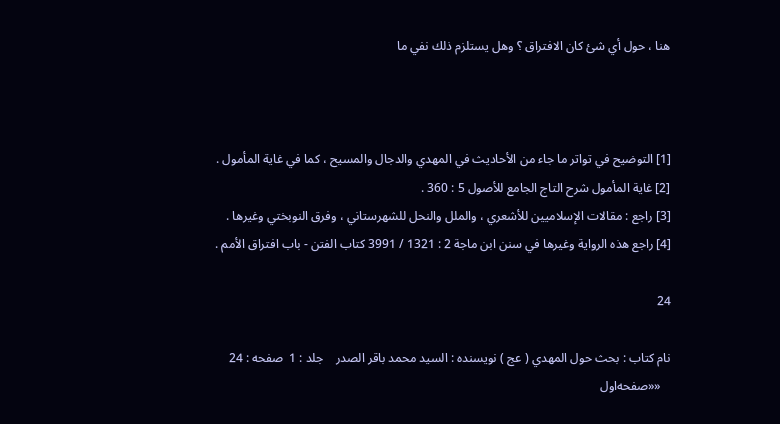هنا ، حول أي شئ كان الافتراق ؟ وهل يستلزم ذلك نفي ما



[1] التوضيح في تواتر ما جاء من الأحاديث في المهدي والدجال والمسيح ، كما في غاية المأمول .
[2] غاية المأمول شرح التاج الجامع للأصول 5 : 360 .
[3] راجع : مقالات الإسلاميين للأشعري ، والملل والنحل للشهرستاني ، وفرق النوبختي وغيرها .
[4] راجع هذه الرواية وغيرها في سنن ابن ماجة 2 : 1321 / 3991 كتاب الفتن - باب افتراق الأمم .

24

نام کتاب : بحث حول المهدي ( عج ) نویسنده : السيد محمد باقر الصدر    جلد : 1  صفحه : 24
   ««صفحه‌اول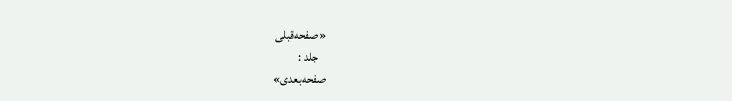«صفحه‌قبلی
   جلد :
صفحه‌بعدی»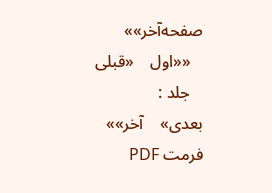صفحه‌آخر»»
   ««اول    «قبلی
   جلد :
بعدی»    آخر»»
فرمت PDF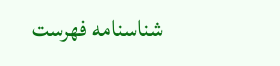شناسنامه فهرست